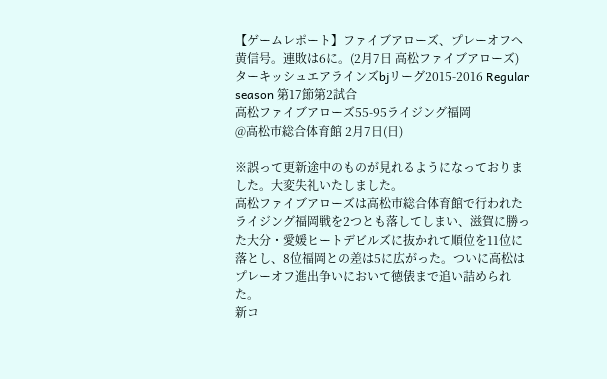【ゲームレポート】ファイブアローズ、プレーオフへ黄信号。連敗は6に。(2月7日 高松ファイブアローズ)
ターキッシュエアラインズbjリーグ2015-2016 Regular season 第17節第2試合
高松ファイブアローズ55-95ライジング福岡
@高松市総合体育館 2月7日(日)

※誤って更新途中のものが見れるようになっておりました。大変失礼いたしました。
高松ファイブアローズは高松市総合体育館で行われたライジング福岡戦を2つとも落してしまい、滋賀に勝った大分・愛媛ヒートデビルズに抜かれて順位を11位に落とし、8位福岡との差は5に広がった。ついに高松はプレーオフ進出争いにおいて徳俵まで追い詰められた。
新コ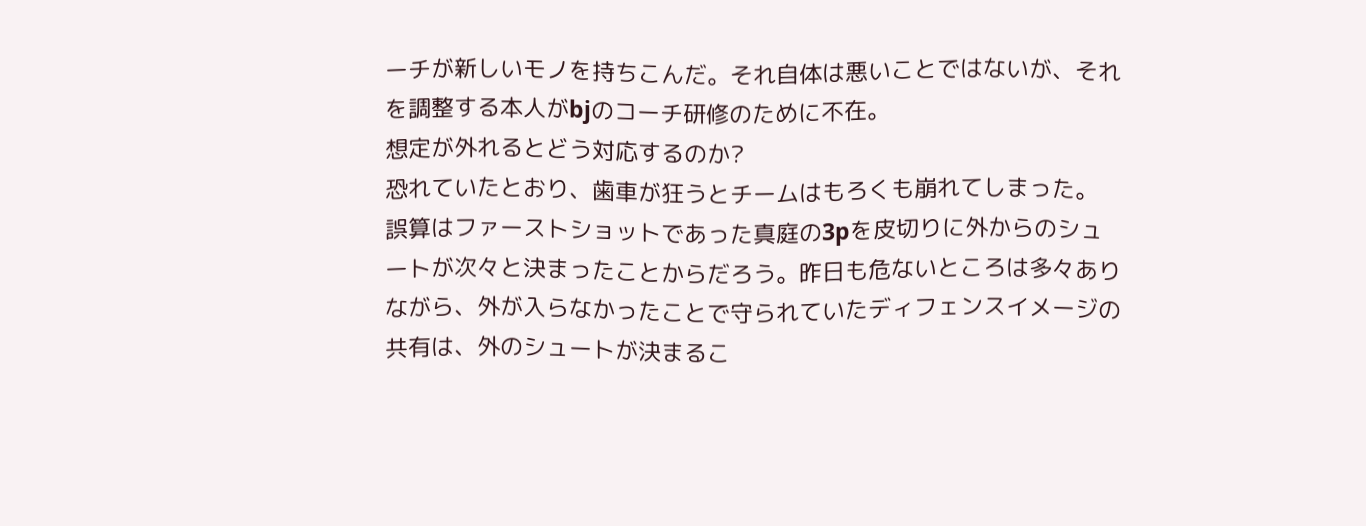ーチが新しいモノを持ちこんだ。それ自体は悪いことではないが、それを調整する本人がbjのコーチ研修のために不在。
想定が外れるとどう対応するのか?
恐れていたとおり、歯車が狂うとチームはもろくも崩れてしまった。
誤算はファーストショットであった真庭の3pを皮切りに外からのシュートが次々と決まったことからだろう。昨日も危ないところは多々ありながら、外が入らなかったことで守られていたディフェンスイメージの共有は、外のシュートが決まるこ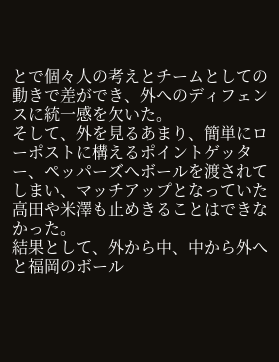とで個々人の考えとチームとしての動きで差ができ、外へのディフェンスに統一感を欠いた。
そして、外を見るあまり、簡単にローポストに構えるポイントゲッター、ペッパーズへボールを渡されてしまい、マッチアップとなっていた高田や米澤も止めきることはできなかった。
結果として、外から中、中から外へと福岡のボール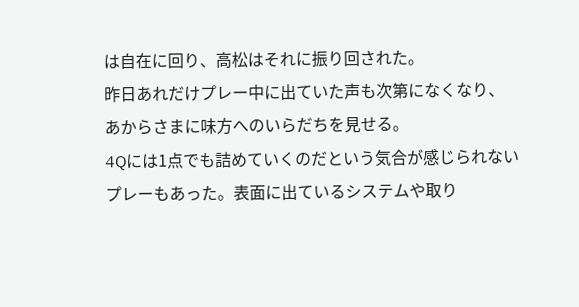は自在に回り、高松はそれに振り回された。
昨日あれだけプレー中に出ていた声も次第になくなり、あからさまに味方へのいらだちを見せる。
4Qには1点でも詰めていくのだという気合が感じられないプレーもあった。表面に出ているシステムや取り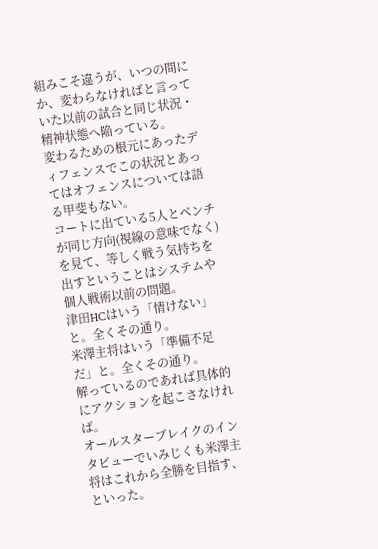組みこそ違うが、いつの間にか、変わらなければと言っていた以前の試合と同じ状況・精神状態へ陥っている。
変わるための根元にあったディフェンスでこの状況とあってはオフェンスについては語る甲斐もない。
コートに出ている5人とベンチが同じ方向(視線の意味でなく)を見て、等しく戦う気持ちを出すということはシステムや個人戦術以前の問題。
津田HCはいう「情けない」と。全くその通り。
米澤主将はいう「準備不足だ」と。全くその通り。
解っているのであれば具体的にアクションを起こさなければ。
オールスターブレイクのインタビューでいみじくも米澤主将はこれから全勝を目指す、といった。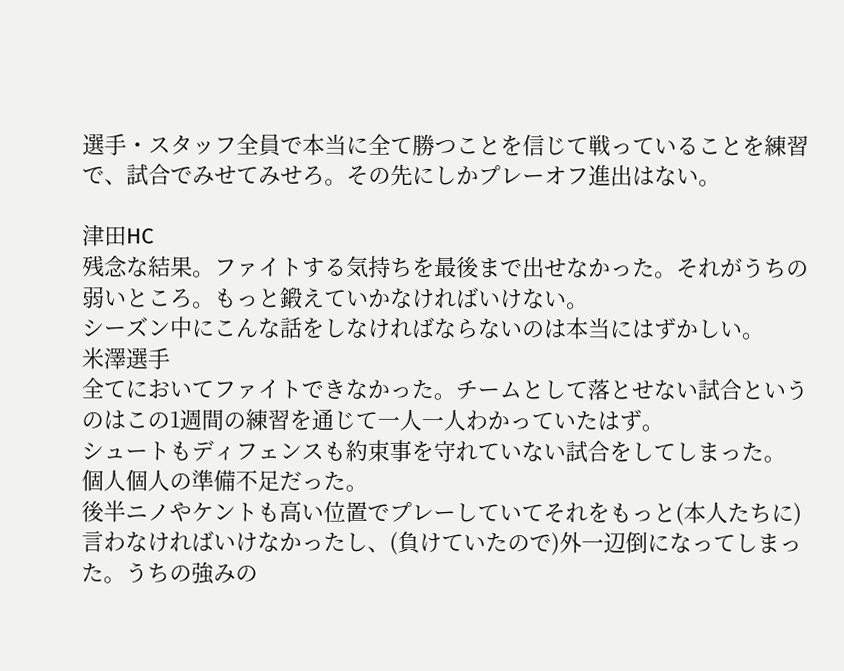選手・スタッフ全員で本当に全て勝つことを信じて戦っていることを練習で、試合でみせてみせろ。その先にしかプレーオフ進出はない。

津田HC
残念な結果。ファイトする気持ちを最後まで出せなかった。それがうちの弱いところ。もっと鍛えていかなければいけない。
シーズン中にこんな話をしなければならないのは本当にはずかしい。
米澤選手
全てにおいてファイトできなかった。チームとして落とせない試合というのはこの1週間の練習を通じて一人一人わかっていたはず。
シュートもディフェンスも約束事を守れていない試合をしてしまった。
個人個人の準備不足だった。
後半ニノやケントも高い位置でプレーしていてそれをもっと(本人たちに)言わなければいけなかったし、(負けていたので)外一辺倒になってしまった。うちの強みの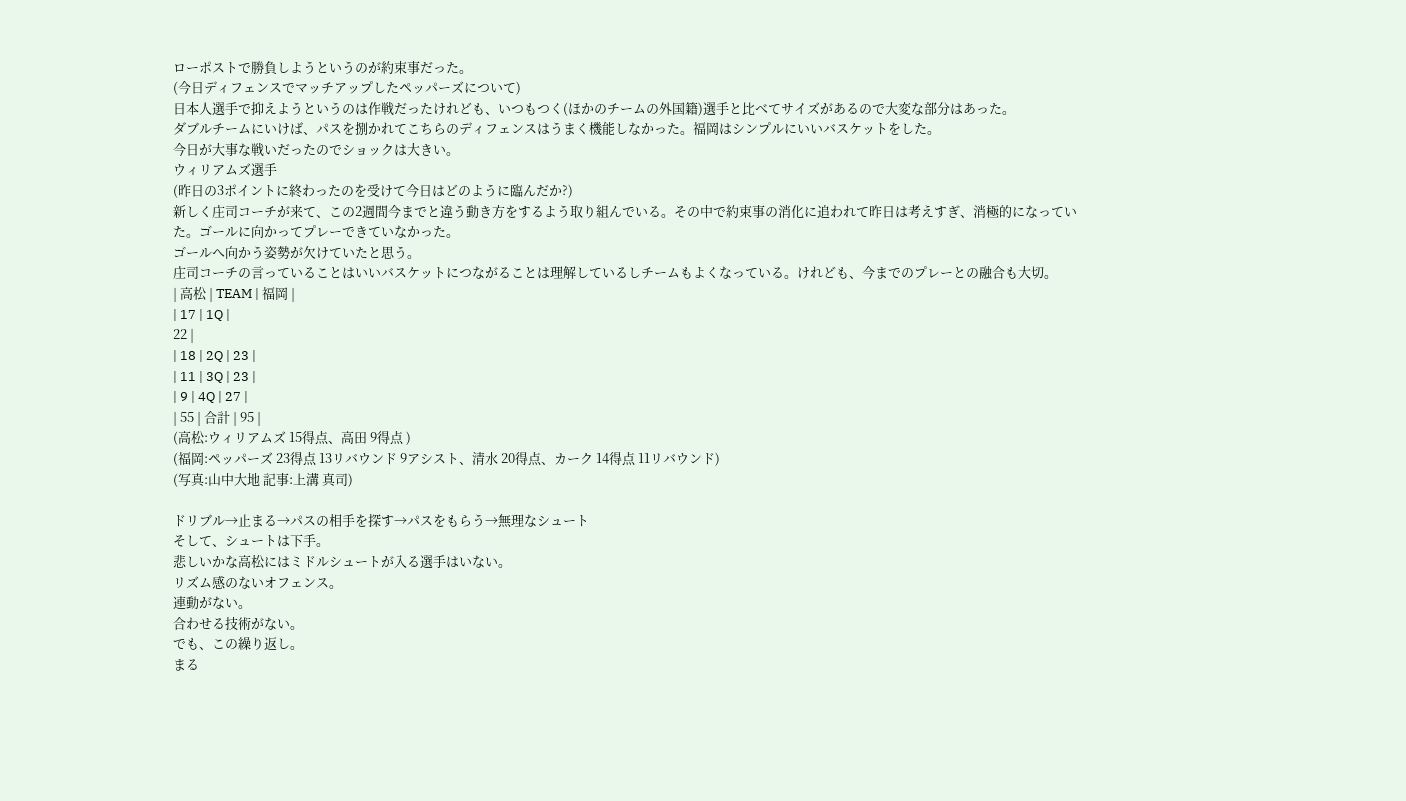ローポストで勝負しようというのが約束事だった。
(今日ディフェンスでマッチアップしたペッパーズについて)
日本人選手で抑えようというのは作戦だったけれども、いつもつく(ほかのチームの外国籍)選手と比べてサイズがあるので大変な部分はあった。
ダブルチームにいけば、パスを捌かれてこちらのディフェンスはうまく機能しなかった。福岡はシンプルにいいバスケットをした。
今日が大事な戦いだったのでショックは大きい。
ウィリアムズ選手
(昨日の3ポイントに終わったのを受けて今日はどのように臨んだか?)
新しく庄司コーチが来て、この2週間今までと違う動き方をするよう取り組んでいる。その中で約束事の消化に追われて昨日は考えすぎ、消極的になっていた。ゴールに向かってプレーできていなかった。
ゴールへ向かう姿勢が欠けていたと思う。
庄司コーチの言っていることはいいバスケットにつながることは理解しているしチームもよくなっている。けれども、今までのプレーとの融合も大切。
| 高松 | TEAM | 福岡 |
| 17 | 1Q |
22 |
| 18 | 2Q | 23 |
| 11 | 3Q | 23 |
| 9 | 4Q | 27 |
| 55 | 合計 | 95 |
(高松:ウィリアムズ 15得点、高田 9得点 )
(福岡:ペッパーズ 23得点 13リバウンド 9アシスト、清水 20得点、カーク 14得点 11リバウンド)
(写真:山中大地 記事:上溝 真司)

ドリブル→止まる→パスの相手を探す→パスをもらう→無理なシュート
そして、シュートは下手。
悲しいかな高松にはミドルシュートが入る選手はいない。
リズム感のないオフェンス。
連動がない。
合わせる技術がない。
でも、この繰り返し。
まる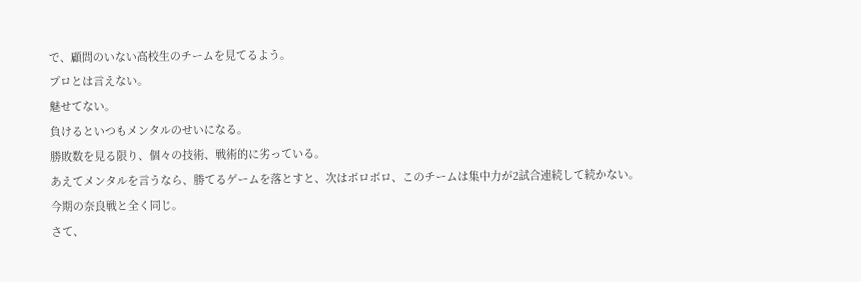で、顧問のいない高校生のチームを見てるよう。
プロとは言えない。
魅せてない。
負けるといつもメンタルのせいになる。
勝敗数を見る限り、個々の技術、戦術的に劣っている。
あえてメンタルを言うなら、勝てるゲームを落とすと、次はボロボロ、このチームは集中力が2試合連続して続かない。
今期の奈良戦と全く同じ。
さて、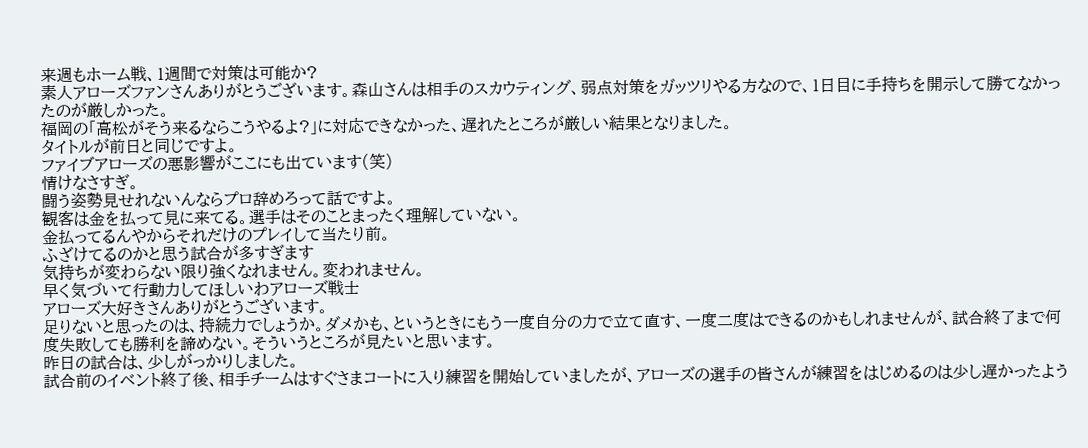来週もホーム戦、1週間で対策は可能か?
素人アローズファンさんありがとうございます。森山さんは相手のスカウティング、弱点対策をガッツリやる方なので、1日目に手持ちを開示して勝てなかったのが厳しかった。
福岡の「高松がそう来るならこうやるよ?」に対応できなかった、遅れたところが厳しい結果となりました。
タイトルが前日と同じですよ。
ファイブアローズの悪影響がここにも出ています(笑)
情けなさすぎ。
闘う姿勢見せれないんならプロ辞めろって話ですよ。
観客は金を払って見に来てる。選手はそのことまったく理解していない。
金払ってるんやからそれだけのプレイして当たり前。
ふざけてるのかと思う試合が多すぎます
気持ちが変わらない限り強くなれません。変われません。
早く気づいて行動力してほしいわアローズ戦士
アローズ大好きさんありがとうございます。
足りないと思ったのは、持続力でしょうか。ダメかも、というときにもう一度自分の力で立て直す、一度二度はできるのかもしれませんが、試合終了まで何度失敗しても勝利を諦めない。そういうところが見たいと思います。
昨日の試合は、少しがっかりしました。
試合前のイベント終了後、相手チームはすぐさまコートに入り練習を開始していましたが、アローズの選手の皆さんが練習をはじめるのは少し遅かったよう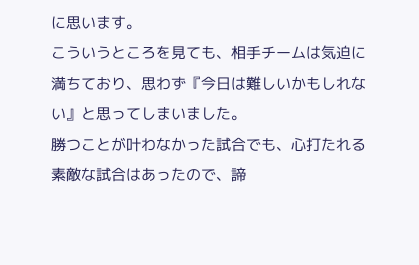に思います。
こういうところを見ても、相手チームは気迫に満ちており、思わず『今日は難しいかもしれない』と思ってしまいました。
勝つことが叶わなかった試合でも、心打たれる素敵な試合はあったので、諦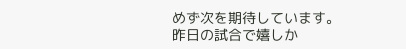めず次を期待しています。
昨日の試合で嬉しか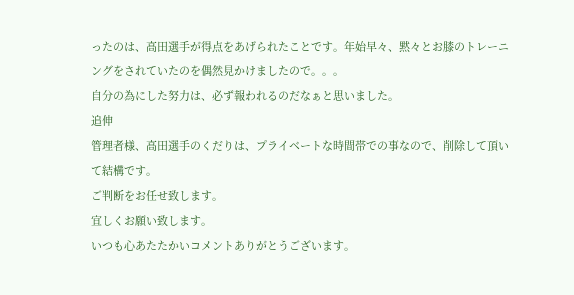ったのは、高田選手が得点をあげられたことです。年始早々、黙々とお膝のトレーニングをされていたのを偶然見かけましたので。。。
自分の為にした努力は、必ず報われるのだなぁと思いました。
追伸
管理者様、高田選手のくだりは、プライベートな時間帯での事なので、削除して頂いて結構です。
ご判断をお任せ致します。
宜しくお願い致します。
いつも心あたたかいコメントありがとうございます。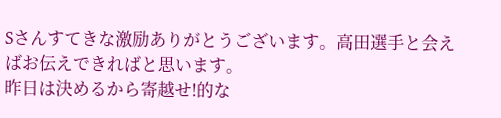Sさんすてきな激励ありがとうございます。高田選手と会えばお伝えできればと思います。
昨日は決めるから寄越せ!的な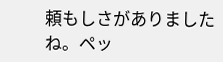頼もしさがありましたね。ペッ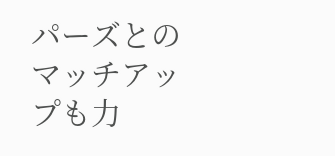パーズとのマッチアップも力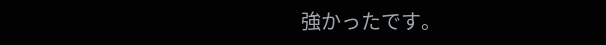強かったです。